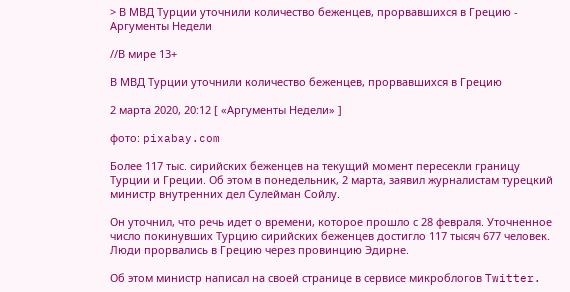> В МВД Турции уточнили количество беженцев, прорвавшихся в Грецию - Аргументы Недели

//В мире 13+

В МВД Турции уточнили количество беженцев, прорвавшихся в Грецию

2 марта 2020, 20:12 [ «Аргументы Недели» ]

фото: pixabay.com

Более 117 тыс. сирийских беженцев на текущий момент пересекли границу Турции и Греции. Об этом в понедельник, 2 марта, заявил журналистам турецкий министр внутренних дел Сулейман Сойлу.

Он уточнил, что речь идет о времени, которое прошло с 28 февраля. Уточненное число покинувших Турцию сирийских беженцев достигло 117 тысяч 677 человек. Люди прорвались в Грецию через провинцию Эдирне.

Об этом министр написал на своей странице в сервисе микроблогов Twitter.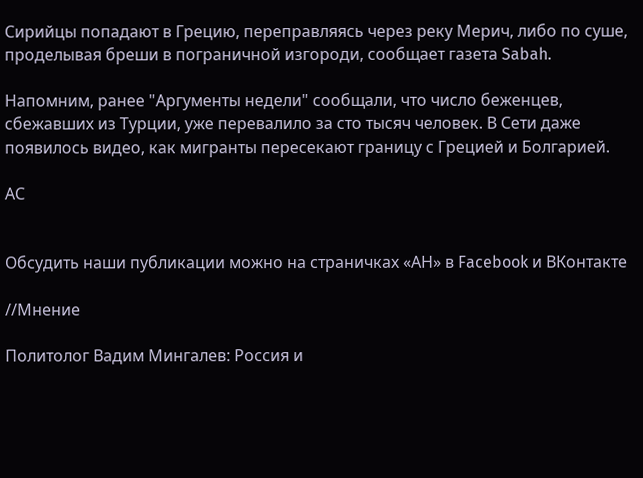Сирийцы попадают в Грецию, переправляясь через реку Мерич, либо по суше, проделывая бреши в пограничной изгороди, сообщает газета Sabah.

Напомним, ранее "Аргументы недели" сообщали, что число беженцев, сбежавших из Турции, уже перевалило за сто тысяч человек. В Сети даже появилось видео, как мигранты пересекают границу с Грецией и Болгарией.

АС


Обсудить наши публикации можно на страничках «АН» в Facebook и ВКонтакте

//Мнение

Политолог Вадим Мингалев: Россия и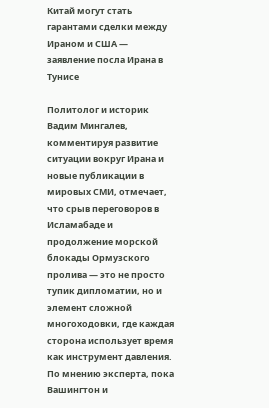Китай могут стать гарантами сделки между Ираном и США — заявление посла Ирана в Тунисе

Политолог и историк Вадим Мингалев, комментируя развитие ситуации вокруг Ирана и новые публикации в мировых СМИ, отмечает, что срыв переговоров в Исламабаде и продолжение морской блокады Ормузского пролива — это не просто тупик дипломатии, но и элемент сложной многоходовки, где каждая сторона использует время как инструмент давления. По мнению эксперта, пока Вашингтон и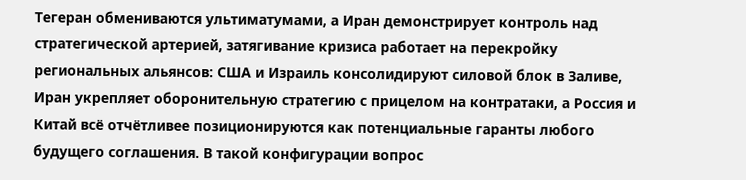Тегеран обмениваются ультиматумами, а Иран демонстрирует контроль над стратегической артерией, затягивание кризиса работает на перекройку региональных альянсов: США и Израиль консолидируют силовой блок в Заливе, Иран укрепляет оборонительную стратегию с прицелом на контратаки, а Россия и Китай всё отчётливее позиционируются как потенциальные гаранты любого будущего соглашения. В такой конфигурации вопрос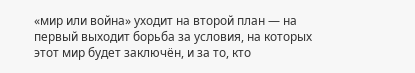«мир или война» уходит на второй план — на первый выходит борьба за условия, на которых этот мир будет заключён, и за то, кто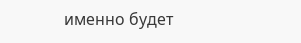именно будет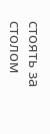стоять за столом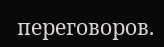переговоров.